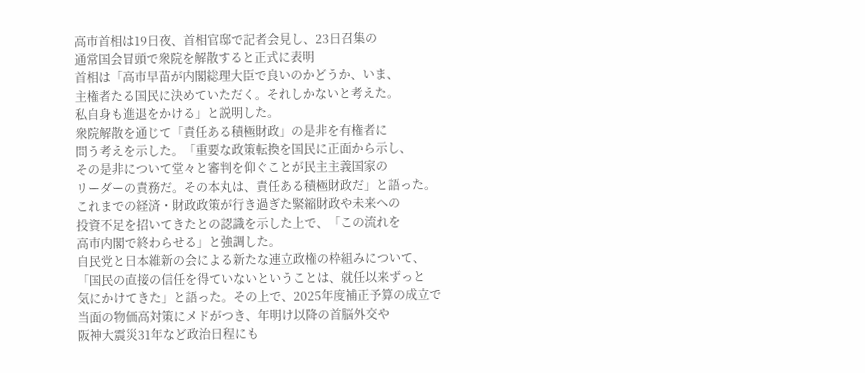高市首相は19日夜、首相官邸で記者会見し、23日召集の
通常国会冒頭で衆院を解散すると正式に表明
首相は「高市早苗が内閣総理大臣で良いのかどうか、いま、
主権者たる国民に決めていただく。それしかないと考えた。
私自身も進退をかける」と説明した。
衆院解散を通じて「責任ある積極財政」の是非を有権者に
問う考えを示した。「重要な政策転換を国民に正面から示し、
その是非について堂々と審判を仰ぐことが民主主義国家の
リーダーの責務だ。その本丸は、責任ある積極財政だ」と語った。
これまでの経済・財政政策が行き過ぎた緊縮財政や未来への
投資不足を招いてきたとの認識を示した上で、「この流れを
高市内閣で終わらせる」と強調した。
自民党と日本維新の会による新たな連立政権の枠組みについて、
「国民の直接の信任を得ていないということは、就任以来ずっと
気にかけてきた」と語った。その上で、2025年度補正予算の成立で
当面の物価高対策にメドがつき、年明け以降の首脳外交や
阪神大震災31年など政治日程にも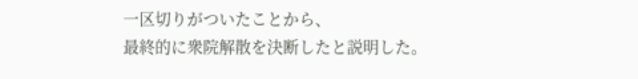一区切りがついたことから、
最終的に衆院解散を決断したと説明した。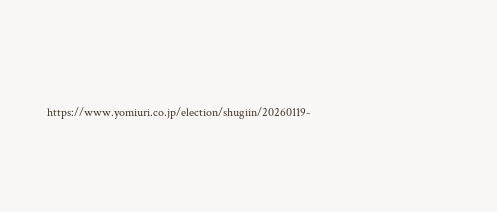https://www.yomiuri.co.jp/election/shugiin/20260119-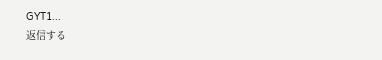GYT1...
返信する